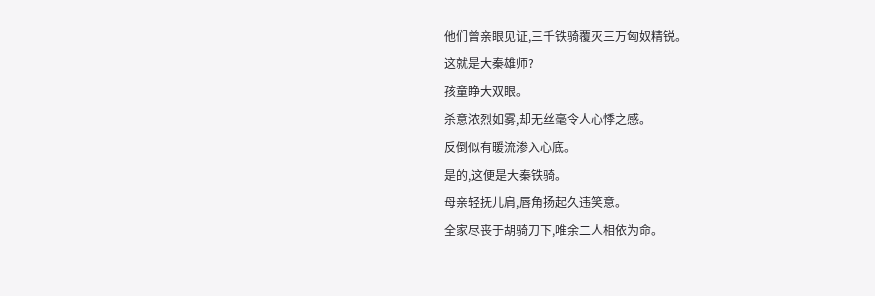他们曾亲眼见证,三千铁骑覆灭三万匈奴精锐。
这就是大秦雄师?
孩童睁大双眼。
杀意浓烈如雾,却无丝毫令人心悸之感。
反倒似有暖流渗入心底。
是的,这便是大秦铁骑。
母亲轻抚儿肩,唇角扬起久违笑意。
全家尽丧于胡骑刀下,唯余二人相依为命。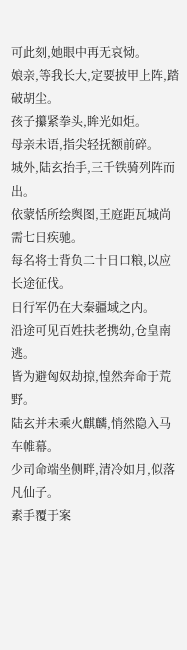可此刻,她眼中再无哀恸。
娘亲,等我长大,定要披甲上阵,踏破胡尘。
孩子攥紧拳头,眸光如炬。
母亲未语,指尖轻抚额前碎。
城外,陆玄抬手,三千铁骑列阵而出。
依蒙恬所绘舆图,王庭距瓦城尚需七日疾驰。
每名将士背负二十日口粮,以应长途征伐。
日行军仍在大秦疆域之内。
沿途可见百姓扶老携幼,仓皇南逃。
皆为避匈奴劫掠,惶然奔命于荒野。
陆玄并未乘火麒麟,悄然隐入马车帷幕。
少司命端坐侧畔,清冷如月,似落凡仙子。
素手覆于案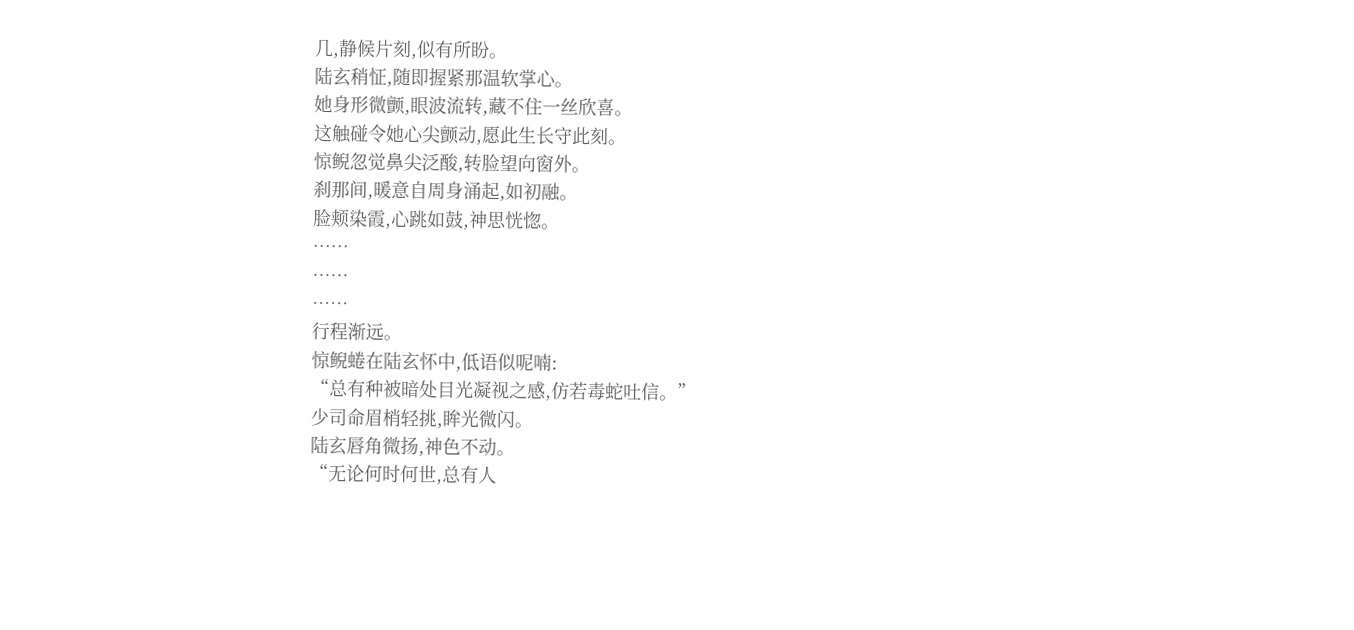几,静候片刻,似有所盼。
陆玄稍怔,随即握紧那温软掌心。
她身形微颤,眼波流转,藏不住一丝欣喜。
这触碰令她心尖颤动,愿此生长守此刻。
惊鲵忽觉鼻尖泛酸,转脸望向窗外。
刹那间,暖意自周身涌起,如初融。
脸颊染霞,心跳如鼓,神思恍惚。
……
……
……
行程渐远。
惊鲵蜷在陆玄怀中,低语似呢喃:
“总有种被暗处目光凝视之感,仿若毒蛇吐信。”
少司命眉梢轻挑,眸光微闪。
陆玄唇角微扬,神色不动。
“无论何时何世,总有人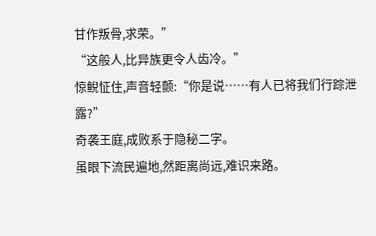甘作叛骨,求荣。”
“这般人,比异族更令人齿冷。”
惊鲵怔住,声音轻颤:“你是说……有人已将我们行踪泄露?”
奇袭王庭,成败系于隐秘二字。
虽眼下流民遍地,然距离尚远,难识来路。